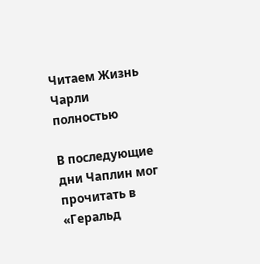Читаем Жизнь Чарли полностью

В последующие дни Чаплин мог прочитать в «Геральд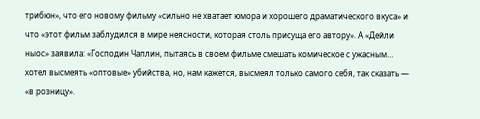трибюн», что его новому фильму «сильно не хватает юмора и хорошего драматического вкуса» и что «этот фильм заблудился в мире неясности, которая столь присуща его автору». А «Дейли ныос» заявила: «Господин Чаплин, пытаясь в своем фильме смешать комическое с ужасным… хотел высмеять «оптовые» убийства, но, нам кажется, высмеял только самого себя, так сказать — «в розницу».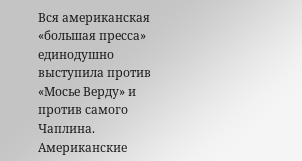Вся американская «большая пресса» единодушно выступила против «Мосье Верду» и против самого Чаплина. Американские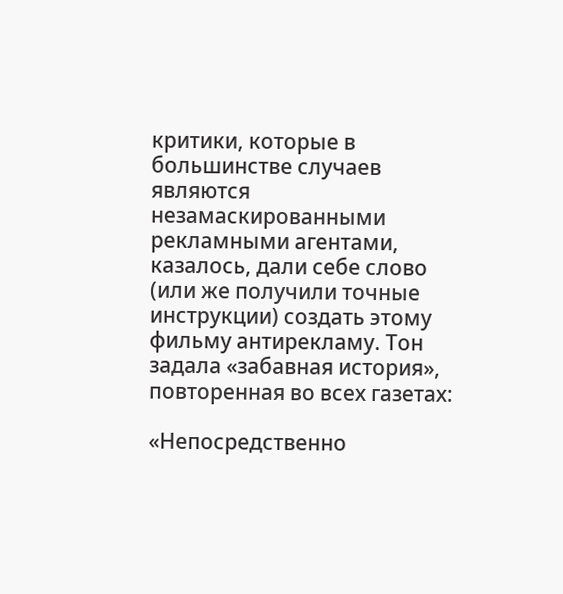критики, которые в большинстве случаев являются незамаскированными рекламными агентами, казалось, дали себе слово (или же получили точные инструкции) создать этому фильму антирекламу. Тон задала «забавная история», повторенная во всех газетах:

«Непосредственно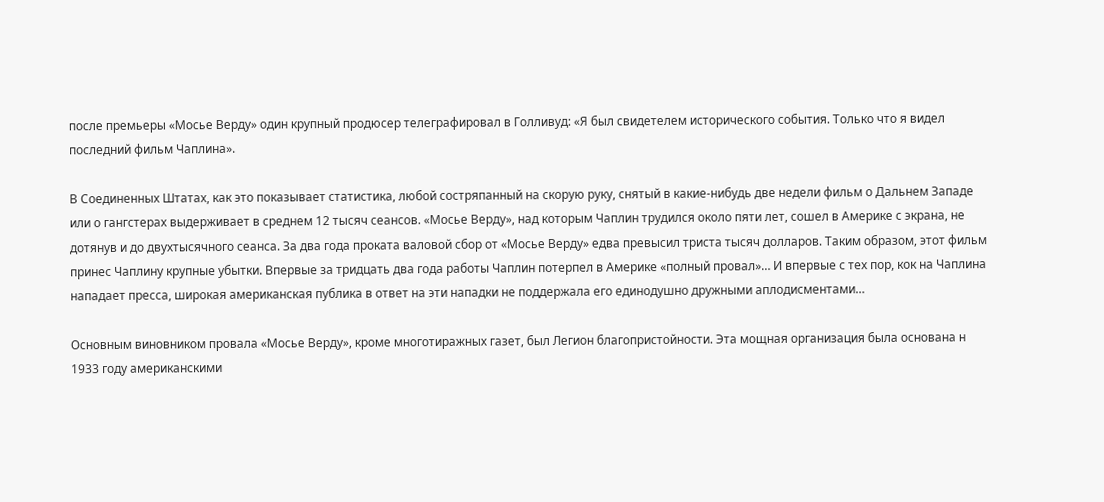после премьеры «Мосье Верду» один крупный продюсер телеграфировал в Голливуд: «Я был свидетелем исторического события. Только что я видел последний фильм Чаплина».

В Соединенных Штатах, как это показывает статистика, любой состряпанный на скорую руку, снятый в какие-нибудь две недели фильм о Дальнем Западе или о гангстерах выдерживает в среднем 12 тысяч сеансов. «Мосье Верду», над которым Чаплин трудился около пяти лет, сошел в Америке с экрана, не дотянув и до двухтысячного сеанса. За два года проката валовой сбор от «Мосье Верду» едва превысил триста тысяч долларов. Таким образом, этот фильм принес Чаплину крупные убытки. Впервые за тридцать два года работы Чаплин потерпел в Америке «полный провал»… И впервые с тех пор, кок на Чаплина нападает пресса, широкая американская публика в ответ на эти нападки не поддержала его единодушно дружными аплодисментами…

Основным виновником провала «Мосье Верду», кроме многотиражных газет, был Легион благопристойности. Эта мощная организация была основана н 1933 году американскими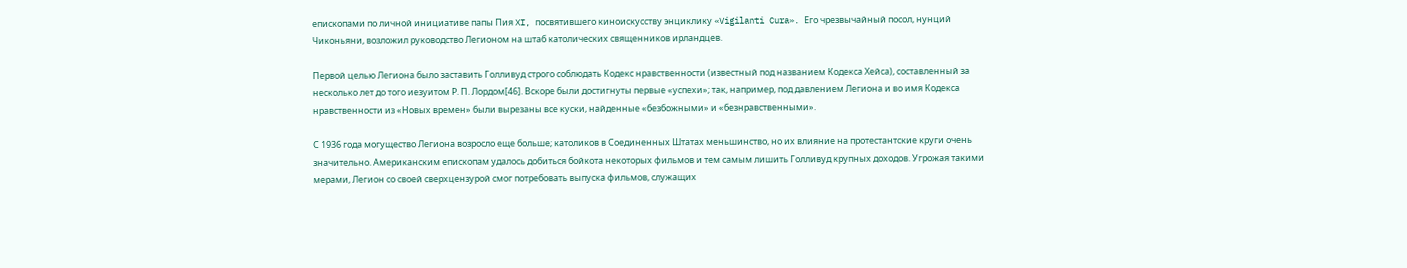епископами по личной инициативе папы Пия XI, посвятившего киноискусству энциклику «Vigilanti Cura». Его чрезвычайный посол, нунций Чиконьяни, возложил руководство Легионом на штаб католических священников ирландцев.

Первой целью Легиона было заставить Голливуд строго соблюдать Кодекс нравственности (известный под названием Кодекса Хейса), составленный за несколько лет до того иезуитом Р. П. Лордом[46]. Вскоре были достигнуты первые «успехи»; так, например, под давлением Легиона и во имя Кодекса нравственности из «Новых времен» были вырезаны все куски, найденные «безбожными» и «безнравственными».

С 1936 года могущество Легиона возросло еще больше; католиков в Соединенных Штатах меньшинство, но их влияние на протестантские круги очень значительно. Американским епископам удалось добиться бойкота некоторых фильмов и тем самым лишить Голливуд крупных доходов. Угрожая такими мерами, Легион со своей сверхцензурой смог потребовать выпуска фильмов, служащих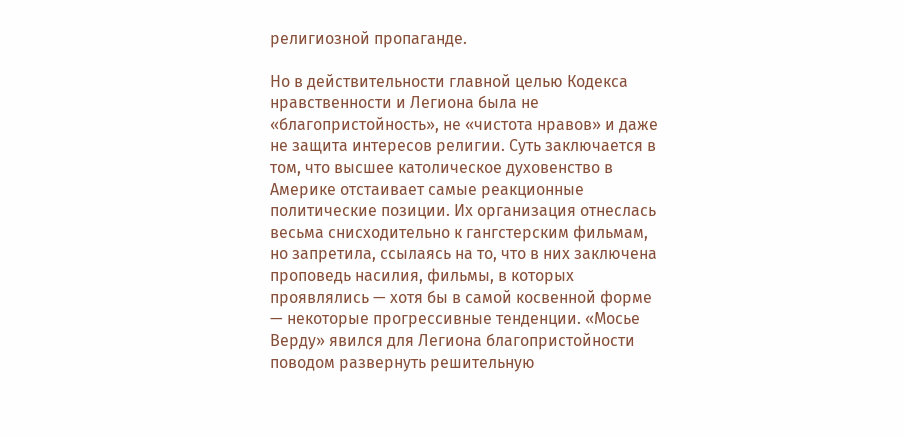религиозной пропаганде.

Но в действительности главной целью Кодекса нравственности и Легиона была не «благопристойность», не «чистота нравов» и даже не защита интересов религии. Суть заключается в том, что высшее католическое духовенство в Америке отстаивает самые реакционные политические позиции. Их организация отнеслась весьма снисходительно к гангстерским фильмам, но запретила, ссылаясь на то, что в них заключена проповедь насилия, фильмы, в которых проявлялись — хотя бы в самой косвенной форме — некоторые прогрессивные тенденции. «Мосье Верду» явился для Легиона благопристойности поводом развернуть решительную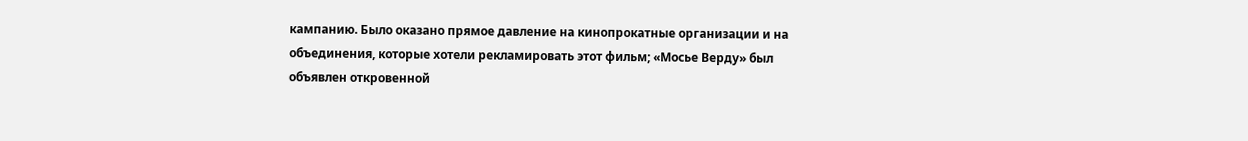кампанию. Было оказано прямое давление на кинопрокатные организации и на объединения, которые хотели рекламировать этот фильм; «Мосье Верду» был объявлен откровенной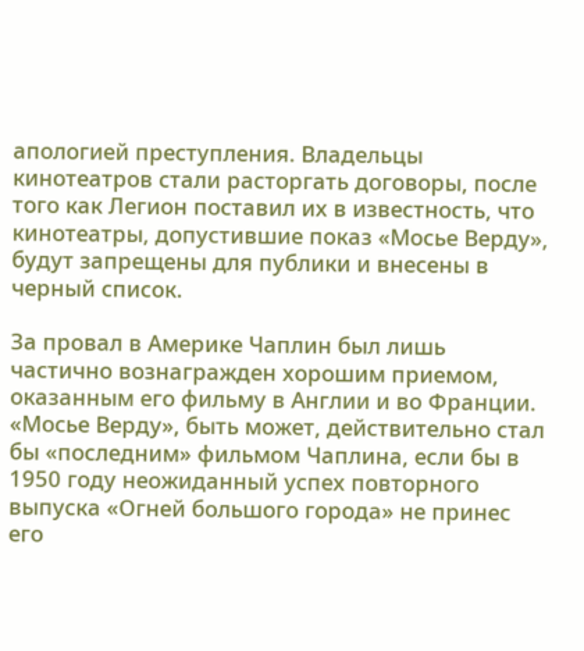апологией преступления. Владельцы кинотеатров стали расторгать договоры, после того как Легион поставил их в известность, что кинотеатры, допустившие показ «Мосье Верду», будут запрещены для публики и внесены в черный список.

За провал в Америке Чаплин был лишь частично вознагражден хорошим приемом, оказанным его фильму в Англии и во Франции. «Мосье Верду», быть может, действительно стал бы «последним» фильмом Чаплина, если бы в 1950 году неожиданный успех повторного выпуска «Огней большого города» не принес его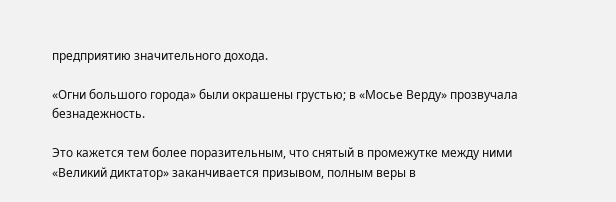предприятию значительного дохода.

«Огни большого города» были окрашены грустью; в «Мосье Верду» прозвучала безнадежность.

Это кажется тем более поразительным, что снятый в промежутке между ними «Великий диктатор» заканчивается призывом, полным веры в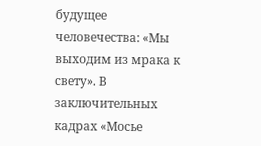будущее человечества: «Мы выходим из мрака к свету». В заключительных кадрах «Мосье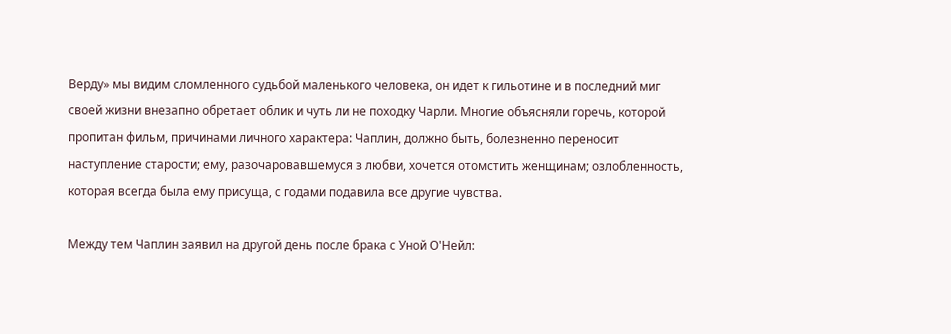Верду» мы видим сломленного судьбой маленького человека, он идет к гильотине и в последний миг своей жизни внезапно обретает облик и чуть ли не походку Чарли. Многие объясняли горечь, которой пропитан фильм, причинами личного характера: Чаплин, должно быть, болезненно переносит наступление старости; ему, разочаровавшемуся з любви, хочется отомстить женщинам; озлобленность, которая всегда была ему присуща, с годами подавила все другие чувства.

Между тем Чаплин заявил на другой день после брака с Уной О'Нейл: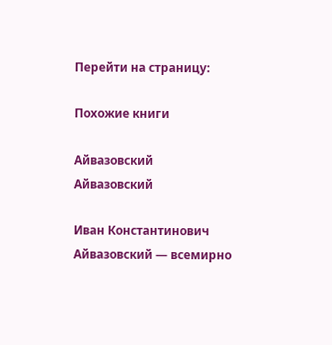Перейти на страницу:

Похожие книги

Айвазовский
Айвазовский

Иван Константинович Айвазовский — всемирно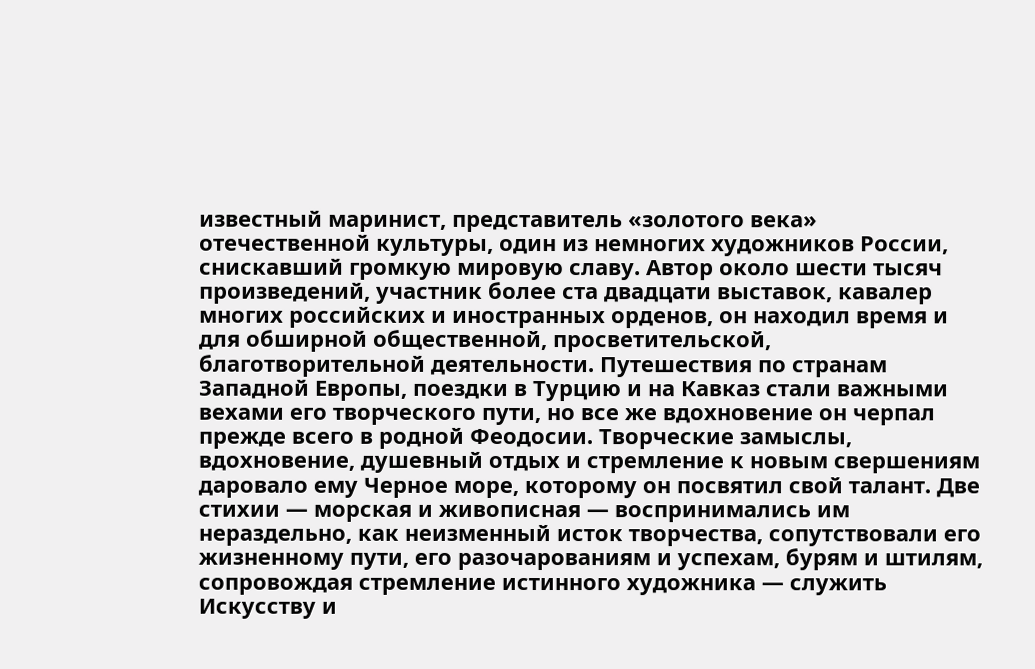известный маринист, представитель «золотого века» отечественной культуры, один из немногих художников России, снискавший громкую мировую славу. Автор около шести тысяч произведений, участник более ста двадцати выставок, кавалер многих российских и иностранных орденов, он находил время и для обширной общественной, просветительской, благотворительной деятельности. Путешествия по странам Западной Европы, поездки в Турцию и на Кавказ стали важными вехами его творческого пути, но все же вдохновение он черпал прежде всего в родной Феодосии. Творческие замыслы, вдохновение, душевный отдых и стремление к новым свершениям даровало ему Черное море, которому он посвятил свой талант. Две стихии — морская и живописная — воспринимались им нераздельно, как неизменный исток творчества, сопутствовали его жизненному пути, его разочарованиям и успехам, бурям и штилям, сопровождая стремление истинного художника — служить Искусству и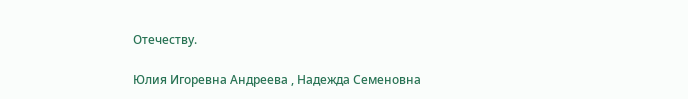Отечеству.

Юлия Игоревна Андреева , Надежда Семеновна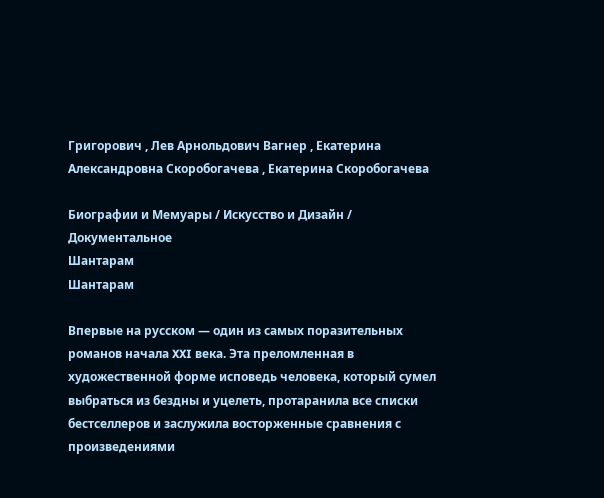Григорович , Лев Арнольдович Вагнер , Екатерина Александровна Скоробогачева , Екатерина Скоробогачева

Биографии и Мемуары / Искусство и Дизайн / Документальное
Шантарам
Шантарам

Впервые на русском — один из самых поразительных романов начала XXI века. Эта преломленная в художественной форме исповедь человека, который сумел выбраться из бездны и уцелеть, протаранила все списки бестселлеров и заслужила восторженные сравнения с произведениями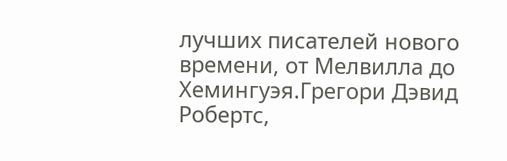лучших писателей нового времени, от Мелвилла до Хемингуэя.Грегори Дэвид Робертс,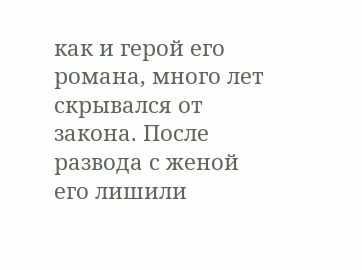как и герой его романа, много лет скрывался от закона. После развода с женой его лишили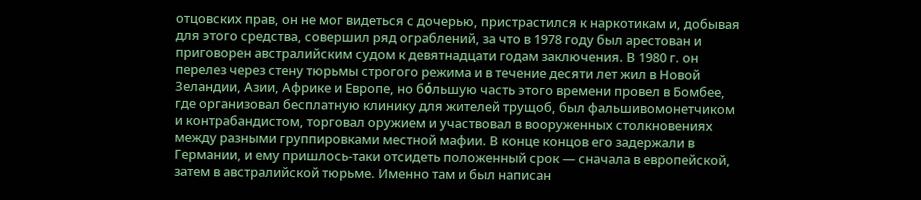отцовских прав, он не мог видеться с дочерью, пристрастился к наркотикам и, добывая для этого средства, совершил ряд ограблений, за что в 1978 году был арестован и приговорен австралийским судом к девятнадцати годам заключения. В 1980 г. он перелез через стену тюрьмы строгого режима и в течение десяти лет жил в Новой Зеландии, Азии, Африке и Европе, но бόльшую часть этого времени провел в Бомбее, где организовал бесплатную клинику для жителей трущоб, был фальшивомонетчиком и контрабандистом, торговал оружием и участвовал в вооруженных столкновениях между разными группировками местной мафии. В конце концов его задержали в Германии, и ему пришлось-таки отсидеть положенный срок — сначала в европейской, затем в австралийской тюрьме. Именно там и был написан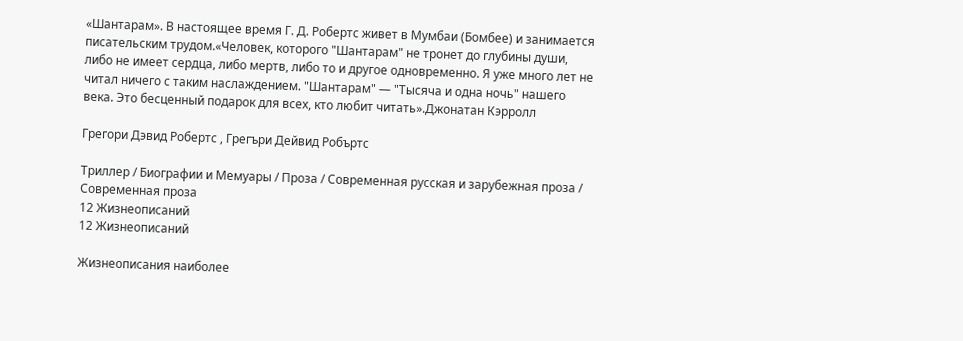«Шантарам». В настоящее время Г. Д. Робертс живет в Мумбаи (Бомбее) и занимается писательским трудом.«Человек, которого "Шантарам" не тронет до глубины души, либо не имеет сердца, либо мертв, либо то и другое одновременно. Я уже много лет не читал ничего с таким наслаждением. "Шантарам" — "Тысяча и одна ночь" нашего века. Это бесценный подарок для всех, кто любит читать».Джонатан Кэрролл

Грегори Дэвид Робертс , Грегъри Дейвид Робъртс

Триллер / Биографии и Мемуары / Проза / Современная русская и зарубежная проза / Современная проза
12 Жизнеописаний
12 Жизнеописаний

Жизнеописания наиболее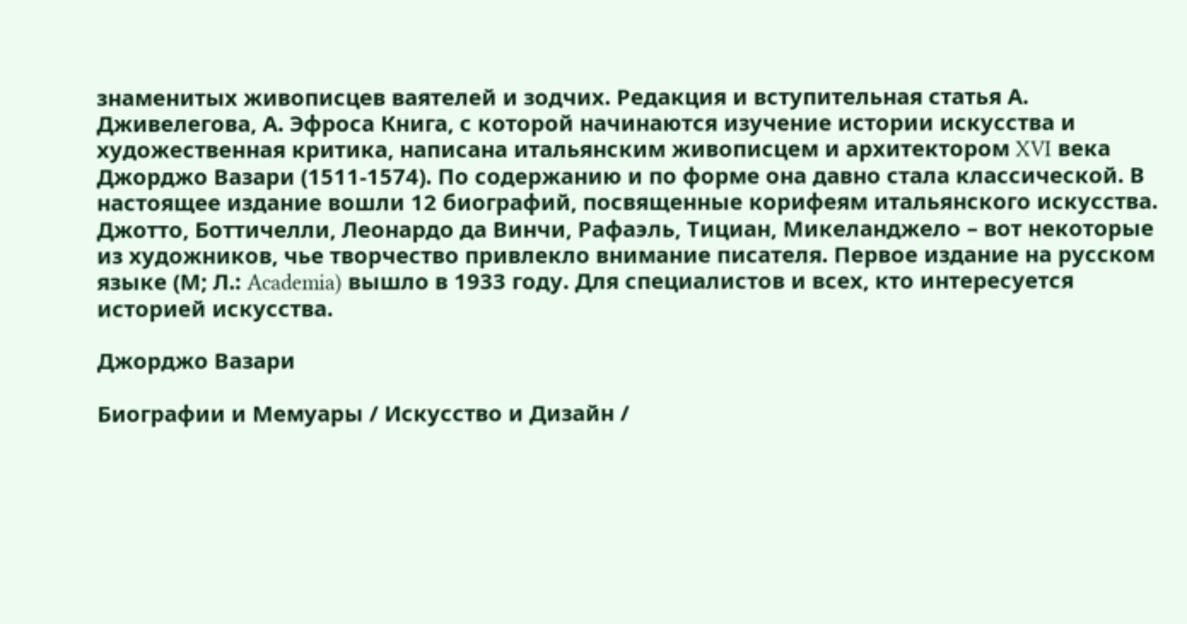знаменитых живописцев ваятелей и зодчих. Редакция и вступительная статья А. Дживелегова, А. Эфроса Книга, с которой начинаются изучение истории искусства и художественная критика, написана итальянским живописцем и архитектором XVI века Джорджо Вазари (1511-1574). По содержанию и по форме она давно стала классической. В настоящее издание вошли 12 биографий, посвященные корифеям итальянского искусства. Джотто, Боттичелли, Леонардо да Винчи, Рафаэль, Тициан, Микеланджело – вот некоторые из художников, чье творчество привлекло внимание писателя. Первое издание на русском языке (М; Л.: Academia) вышло в 1933 году. Для специалистов и всех, кто интересуется историей искусства.

Джорджо Вазари

Биографии и Мемуары / Искусство и Дизайн /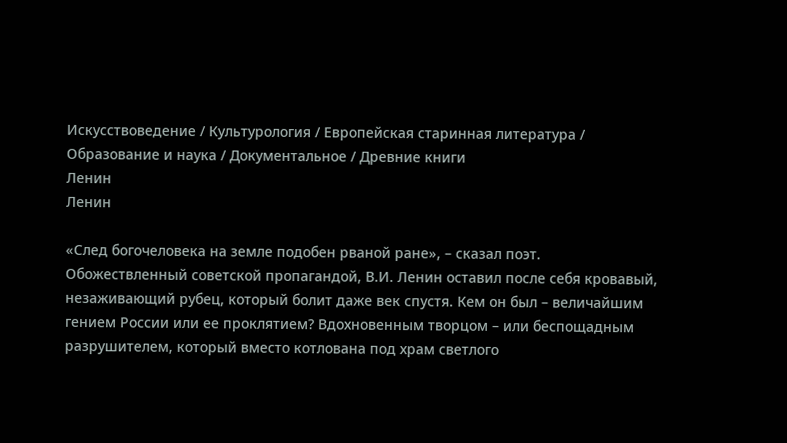Искусствоведение / Культурология / Европейская старинная литература / Образование и наука / Документальное / Древние книги
Ленин
Ленин

«След богочеловека на земле подобен рваной ране», – сказал поэт. Обожествленный советской пропагандой, В.И. Ленин оставил после себя кровавый, незаживающий рубец, который болит даже век спустя. Кем он был – величайшим гением России или ее проклятием? Вдохновенным творцом – или беспощадным разрушителем, который вместо котлована под храм светлого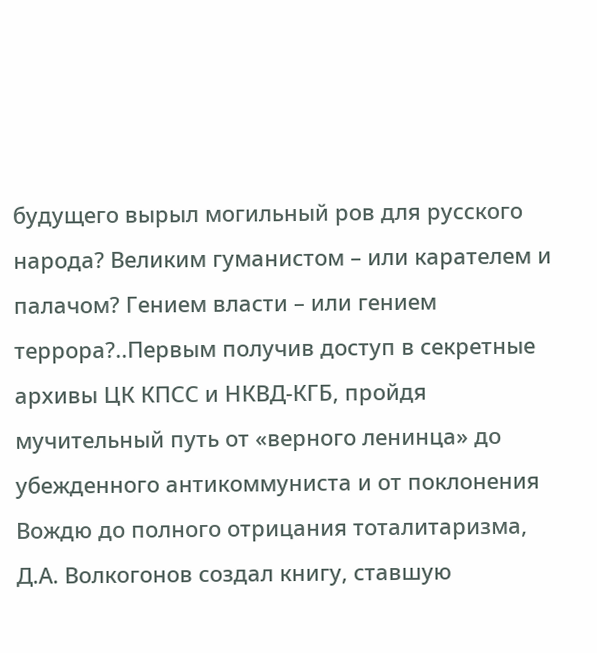будущего вырыл могильный ров для русского народа? Великим гуманистом – или карателем и палачом? Гением власти – или гением террора?..Первым получив доступ в секретные архивы ЦК КПСС и НКВД-КГБ, пройдя мучительный путь от «верного ленинца» до убежденного антикоммуниста и от поклонения Вождю до полного отрицания тоталитаризма, Д.А. Волкогонов создал книгу, ставшую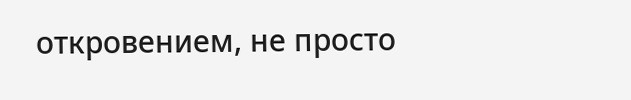откровением, не просто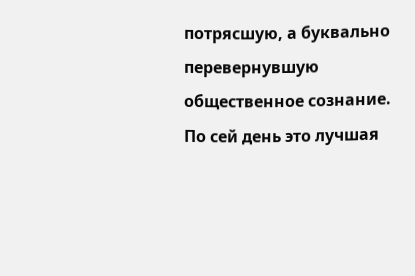потрясшую, а буквально перевернувшую общественное сознание. По сей день это лучшая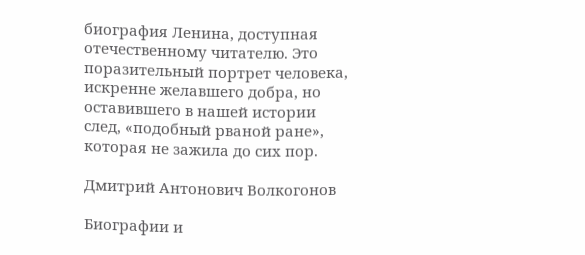биография Ленина, доступная отечественному читателю. Это поразительный портрет человека, искренне желавшего добра, но оставившего в нашей истории след, «подобный рваной ране», которая не зажила до сих пор.

Дмитрий Антонович Волкогонов

Биографии и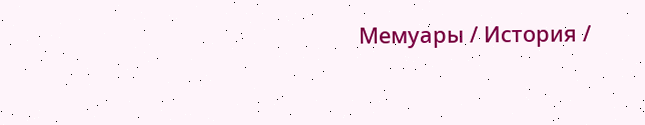Мемуары / История /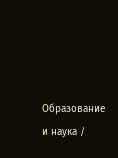Образование и наука /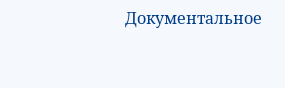Документальное